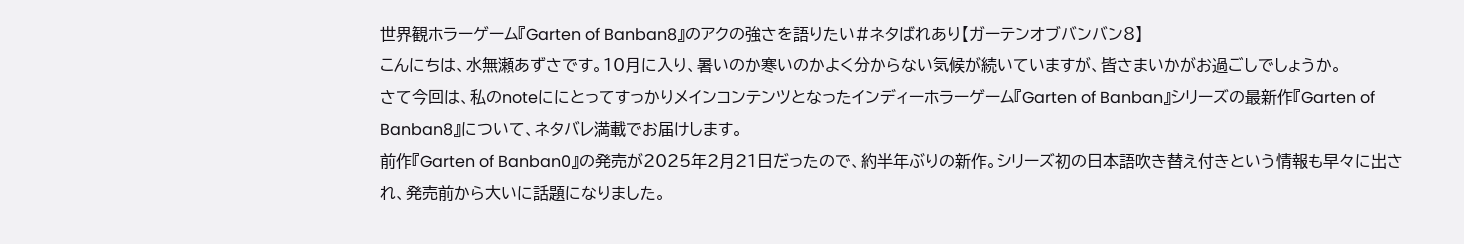世界観ホラーゲーム『Garten of Banban8』のアクの強さを語りたい#ネタばれあり【ガーテンオブバンバン8】
こんにちは、水無瀬あずさです。10月に入り、暑いのか寒いのかよく分からない気候が続いていますが、皆さまいかがお過ごしでしょうか。
さて今回は、私のnoteににとってすっかりメインコンテンツとなったインディーホラーゲーム『Garten of Banban』シリーズの最新作『Garten of Banban8』について、ネタバレ満載でお届けします。
前作『Garten of Banban0』の発売が2025年2月21日だったので、約半年ぶりの新作。シリーズ初の日本語吹き替え付きという情報も早々に出され、発売前から大いに話題になりました。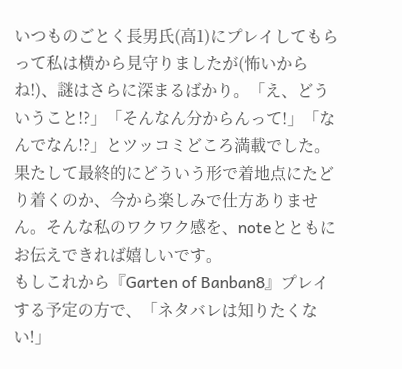いつものごとく長男氏(高1)にプレイしてもらって私は横から見守りましたが(怖いからね!)、謎はさらに深まるばかり。「え、どういうこと!?」「そんなん分からんって!」「なんでなん!?」とツッコミどころ満載でした。果たして最終的にどういう形で着地点にたどり着くのか、今から楽しみで仕方ありません。そんな私のワクワク感を、noteとともにお伝えできれば嬉しいです。
もしこれから『Garten of Banban8』プレイする予定の方で、「ネタバレは知りたくない!」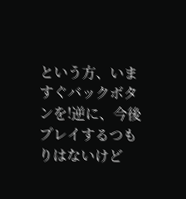という方、いますぐバックボタンを!逆に、今後プレイするつもりはないけど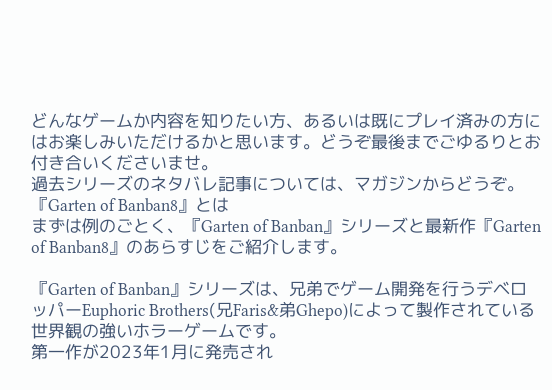どんなゲームか内容を知りたい方、あるいは既にプレイ済みの方にはお楽しみいただけるかと思います。どうぞ最後までごゆるりとお付き合いくださいませ。
過去シリーズのネタバレ記事については、マガジンからどうぞ。
『Garten of Banban8』とは
まずは例のごとく、『Garten of Banban』シリーズと最新作『Garten of Banban8』のあらすじをご紹介します。

『Garten of Banban』シリーズは、兄弟でゲーム開発を行うデベロッパーEuphoric Brothers(兄Faris&弟Ghepo)によって製作されている世界観の強いホラーゲームです。
第一作が2023年1月に発売され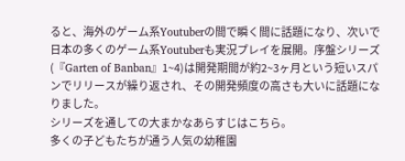ると、海外のゲーム系Youtuberの間で瞬く間に話題になり、次いで日本の多くのゲーム系Youtuberも実況プレイを展開。序盤シリーズ(『Garten of Banban』1~4)は開発期間が約2~3ヶ月という短いスパンでリリースが繰り返され、その開発頻度の高さも大いに話題になりました。
シリーズを通しての大まかなあらすじはこちら。
多くの子どもたちが通う人気の幼稚園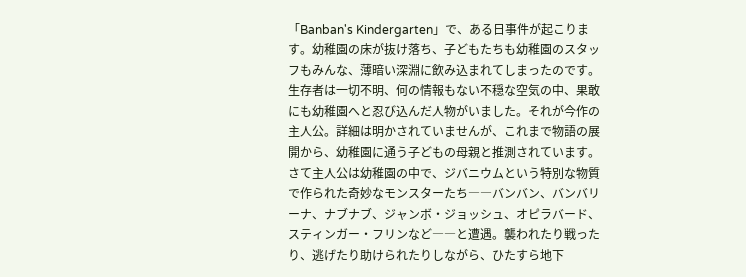「Banban's Kindergarten」で、ある日事件が起こります。幼稚園の床が抜け落ち、子どもたちも幼稚園のスタッフもみんな、薄暗い深淵に飲み込まれてしまったのです。
生存者は一切不明、何の情報もない不穏な空気の中、果敢にも幼稚園へと忍び込んだ人物がいました。それが今作の主人公。詳細は明かされていませんが、これまで物語の展開から、幼稚園に通う子どもの母親と推測されています。
さて主人公は幼稚園の中で、ジバニウムという特別な物質で作られた奇妙なモンスターたち――バンバン、バンバリーナ、ナブナブ、ジャンボ・ジョッシュ、オピラバード、スティンガー・フリンなど――と遭遇。襲われたり戦ったり、逃げたり助けられたりしながら、ひたすら地下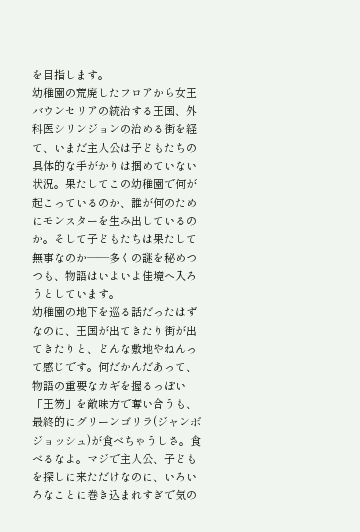を目指します。
幼稚園の荒廃したフロアから女王バウンセリアの統治する王国、外科医シリンジョンの治める街を経て、いまだ主人公は子どもたちの具体的な手がかりは掴めていない状況。果たしてこの幼稚園で何が起こっているのか、誰が何のためにモンスターを生み出しているのか。そして子どもたちは果たして無事なのか――多くの謎を秘めつつも、物語はいよいよ佳境へ入ろうとしています。
幼稚園の地下を巡る話だったはずなのに、王国が出てきたり街が出てきたりと、どんな敷地やねんって感じです。何だかんだあって、物語の重要なカギを握るっぽい「王笏」を敵味方で奪い合うも、最終的にグリーンゴリラ(ジャンボジョッシュ)が食べちゃうしさ。食べるなよ。マジで主人公、子どもを探しに来ただけなのに、いろいろなことに巻き込まれすぎで気の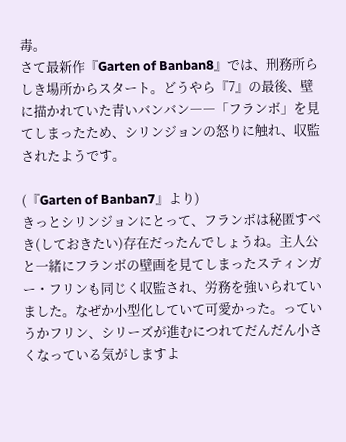毒。
さて最新作『Garten of Banban8』では、刑務所らしき場所からスタート。どうやら『7』の最後、壁に描かれていた青いバンバン――「フランボ」を見てしまったため、シリンジョンの怒りに触れ、収監されたようです。

(『Garten of Banban7』より)
きっとシリンジョンにとって、フランボは秘匿すべき(しておきたい)存在だったんでしょうね。主人公と一緒にフランボの壁画を見てしまったスティンガー・フリンも同じく収監され、労務を強いられていました。なぜか小型化していて可愛かった。っていうかフリン、シリーズが進むにつれてだんだん小さくなっている気がしますよ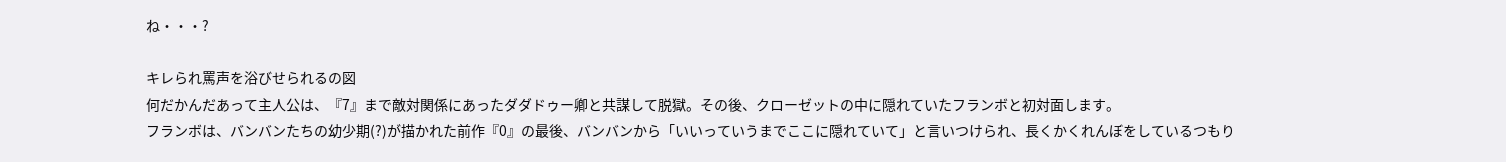ね・・・?

キレられ罵声を浴びせられるの図
何だかんだあって主人公は、『7』まで敵対関係にあったダダドゥー卿と共謀して脱獄。その後、クローゼットの中に隠れていたフランボと初対面します。
フランボは、バンバンたちの幼少期(?)が描かれた前作『0』の最後、バンバンから「いいっていうまでここに隠れていて」と言いつけられ、長くかくれんぼをしているつもり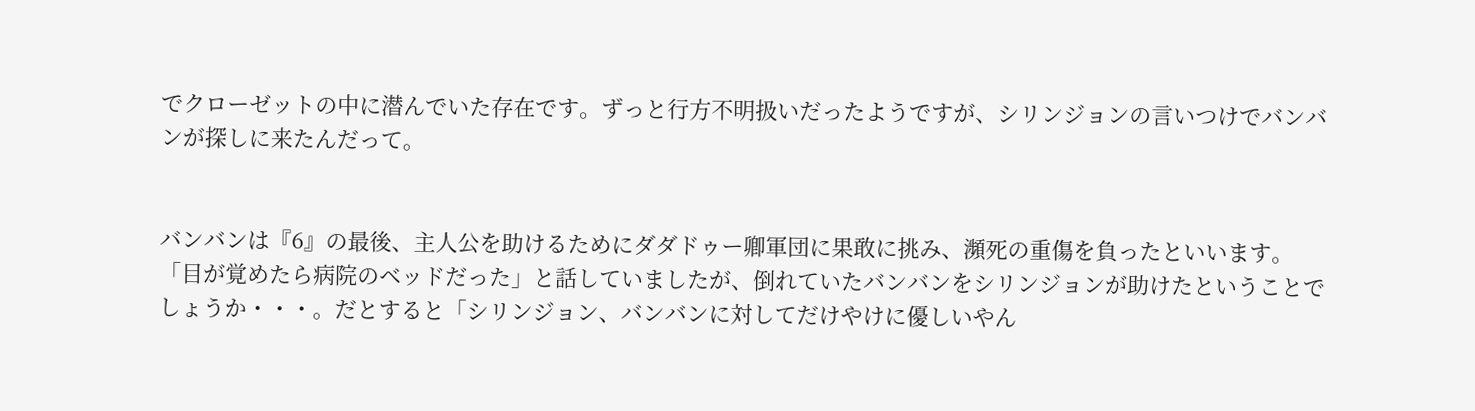でクローゼットの中に潜んでいた存在です。ずっと行方不明扱いだったようですが、シリンジョンの言いつけでバンバンが探しに来たんだって。


バンバンは『6』の最後、主人公を助けるためにダダドゥー卿軍団に果敢に挑み、瀕死の重傷を負ったといいます。「目が覚めたら病院のベッドだった」と話していましたが、倒れていたバンバンをシリンジョンが助けたということでしょうか・・・。だとすると「シリンジョン、バンバンに対してだけやけに優しいやん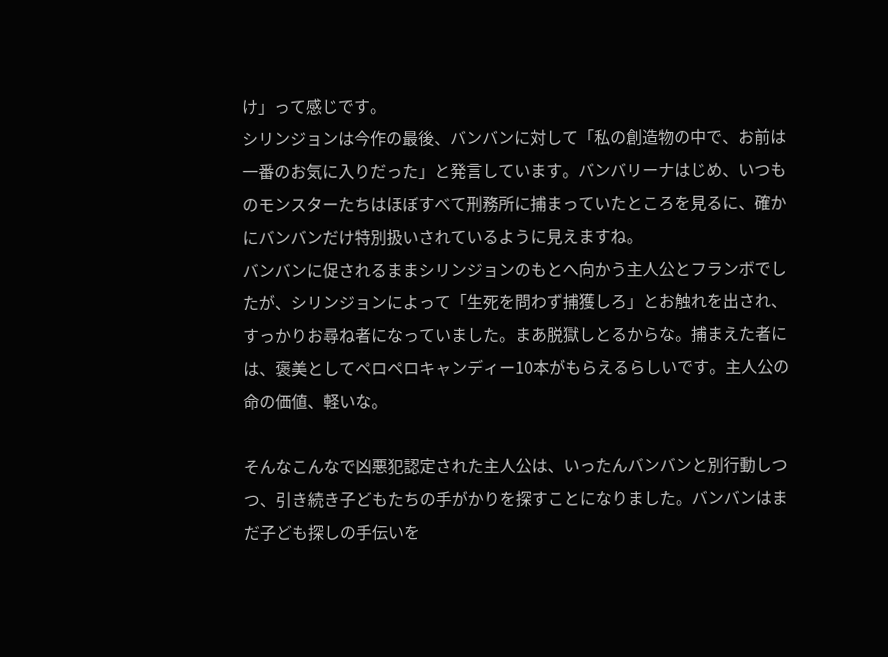け」って感じです。
シリンジョンは今作の最後、バンバンに対して「私の創造物の中で、お前は一番のお気に入りだった」と発言しています。バンバリーナはじめ、いつものモンスターたちはほぼすべて刑務所に捕まっていたところを見るに、確かにバンバンだけ特別扱いされているように見えますね。
バンバンに促されるままシリンジョンのもとへ向かう主人公とフランボでしたが、シリンジョンによって「生死を問わず捕獲しろ」とお触れを出され、すっかりお尋ね者になっていました。まあ脱獄しとるからな。捕まえた者には、褒美としてペロペロキャンディー10本がもらえるらしいです。主人公の命の価値、軽いな。

そんなこんなで凶悪犯認定された主人公は、いったんバンバンと別行動しつつ、引き続き子どもたちの手がかりを探すことになりました。バンバンはまだ子ども探しの手伝いを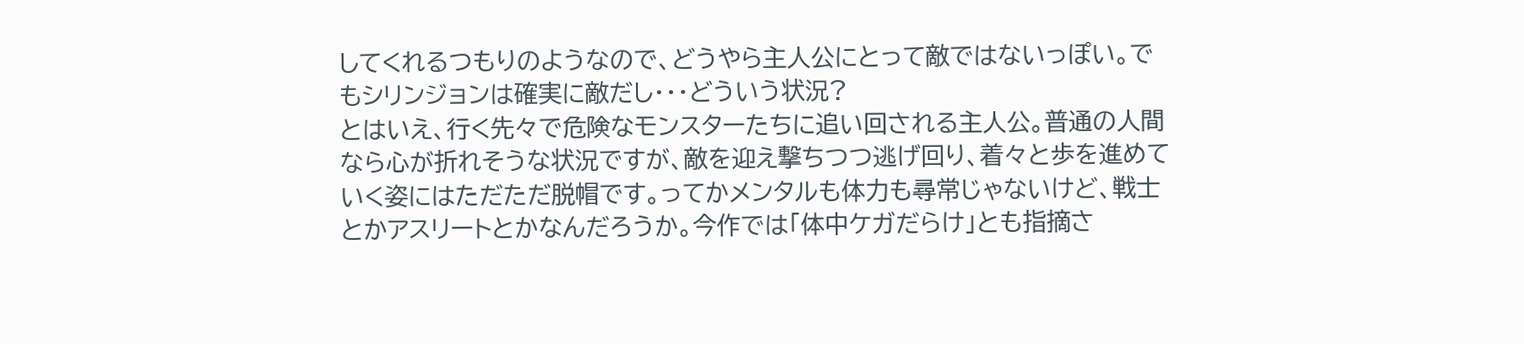してくれるつもりのようなので、どうやら主人公にとって敵ではないっぽい。でもシリンジョンは確実に敵だし・・・どういう状況?
とはいえ、行く先々で危険なモンスターたちに追い回される主人公。普通の人間なら心が折れそうな状況ですが、敵を迎え撃ちつつ逃げ回り、着々と歩を進めていく姿にはただただ脱帽です。ってかメンタルも体力も尋常じゃないけど、戦士とかアスリートとかなんだろうか。今作では「体中ケガだらけ」とも指摘さ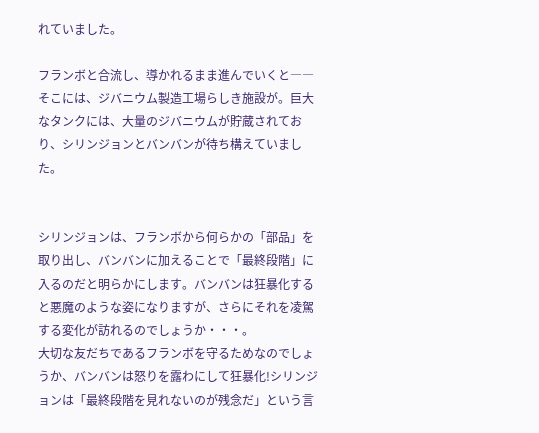れていました。

フランボと合流し、導かれるまま進んでいくと――そこには、ジバニウム製造工場らしき施設が。巨大なタンクには、大量のジバニウムが貯蔵されており、シリンジョンとバンバンが待ち構えていました。


シリンジョンは、フランボから何らかの「部品」を取り出し、バンバンに加えることで「最終段階」に入るのだと明らかにします。バンバンは狂暴化すると悪魔のような姿になりますが、さらにそれを凌駕する変化が訪れるのでしょうか・・・。
大切な友だちであるフランボを守るためなのでしょうか、バンバンは怒りを露わにして狂暴化!シリンジョンは「最終段階を見れないのが残念だ」という言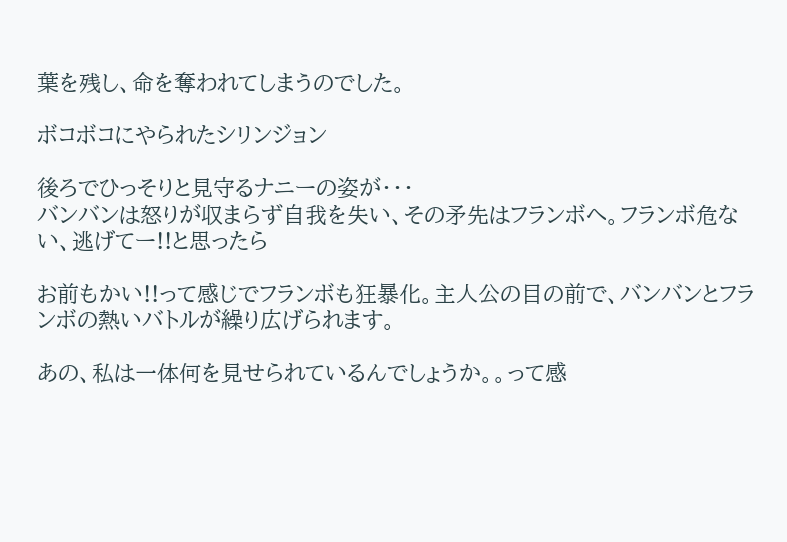葉を残し、命を奪われてしまうのでした。

ボコボコにやられたシリンジョン

後ろでひっそりと見守るナニーの姿が・・・
バンバンは怒りが収まらず自我を失い、その矛先はフランボへ。フランボ危ない、逃げてー!!と思ったら

お前もかい!!って感じでフランボも狂暴化。主人公の目の前で、バンバンとフランボの熱いバトルが繰り広げられます。

あの、私は一体何を見せられているんでしょうか。。って感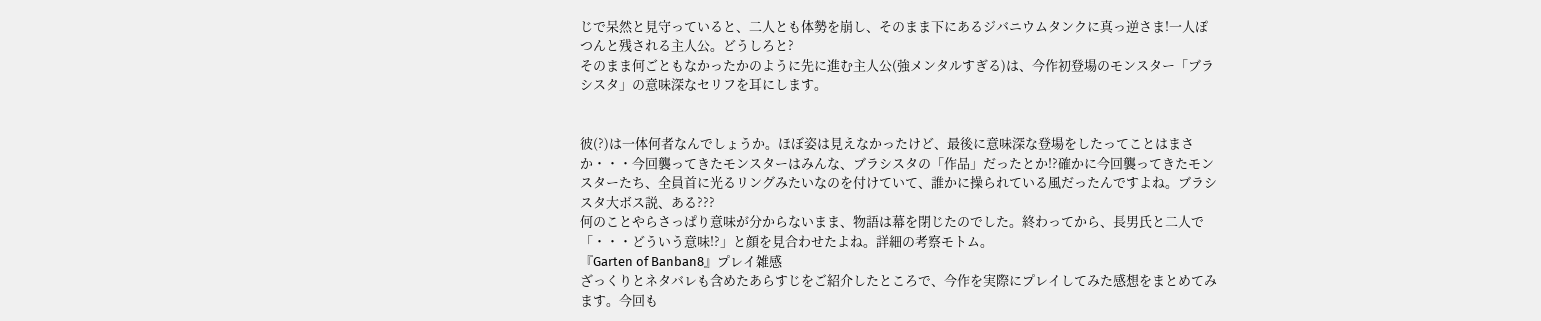じで呆然と見守っていると、二人とも体勢を崩し、そのまま下にあるジバニウムタンクに真っ逆さま!一人ぽつんと残される主人公。どうしろと?
そのまま何ごともなかったかのように先に進む主人公(強メンタルすぎる)は、今作初登場のモンスター「ブラシスタ」の意味深なセリフを耳にします。


彼(?)は一体何者なんでしょうか。ほぼ姿は見えなかったけど、最後に意味深な登場をしたってことはまさか・・・今回襲ってきたモンスターはみんな、ブラシスタの「作品」だったとか!?確かに今回襲ってきたモンスターたち、全員首に光るリングみたいなのを付けていて、誰かに操られている風だったんですよね。ブラシスタ大ボス説、ある???
何のことやらさっぱり意味が分からないまま、物語は幕を閉じたのでした。終わってから、長男氏と二人で「・・・どういう意味!?」と顔を見合わせたよね。詳細の考察モトム。
『Garten of Banban8』プレイ雑感
ざっくりとネタバレも含めたあらすじをご紹介したところで、今作を実際にプレイしてみた感想をまとめてみます。今回も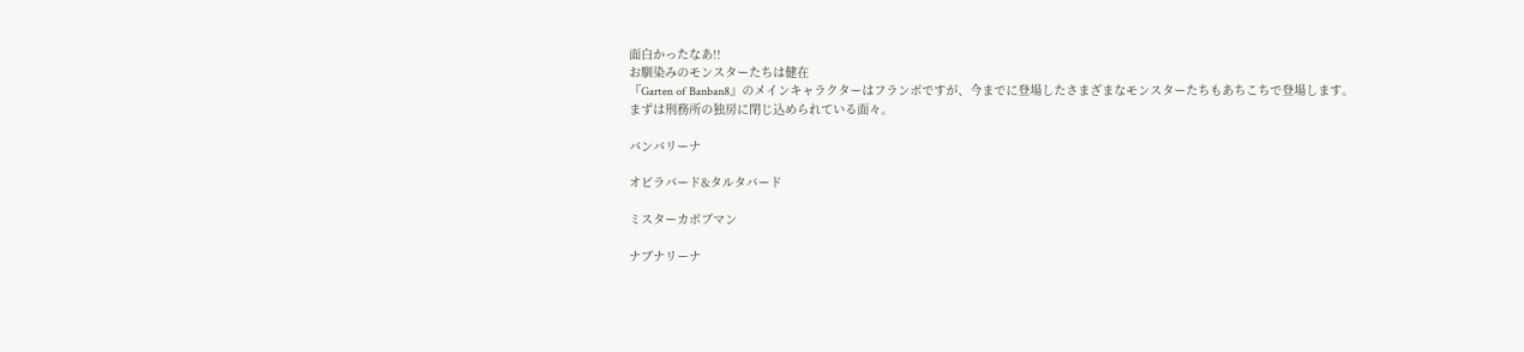面白かったなあ!!
お馴染みのモンスターたちは健在
『Garten of Banban8』のメインキャラクターはフランボですが、今までに登場したさまざまなモンスターたちもあちこちで登場します。
まずは刑務所の独房に閉じ込められている面々。

バンバリーナ

オピラバード&タルタバード

ミスターカボブマン

ナブナリーナ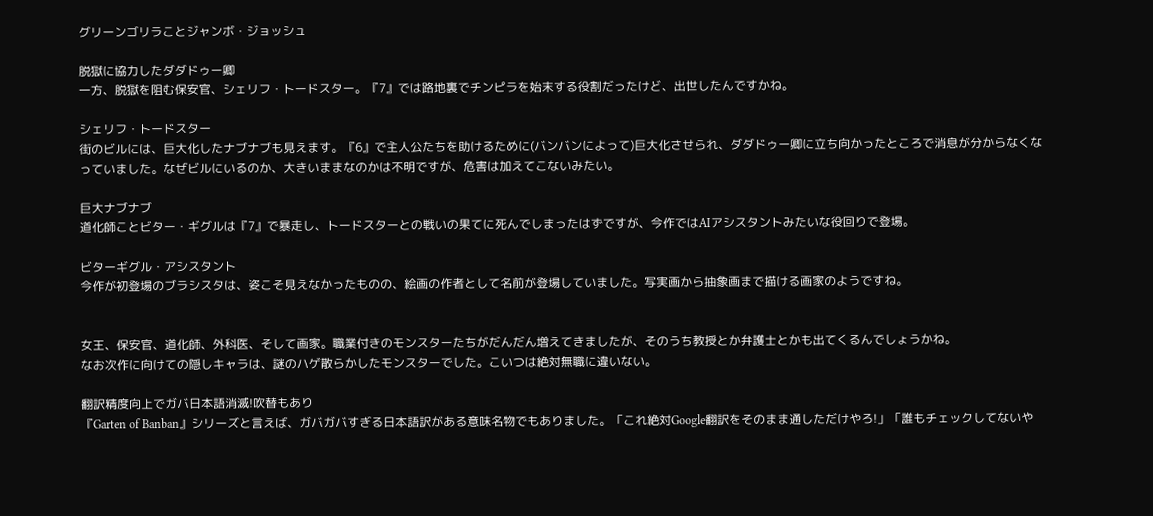グリーンゴリラことジャンボ・ジョッシュ

脱獄に協力したダダドゥー卿
一方、脱獄を阻む保安官、シェリフ・トードスター。『7』では路地裏でチンピラを始末する役割だったけど、出世したんですかね。

シェリフ・トードスター
街のビルには、巨大化したナブナブも見えます。『6』で主人公たちを助けるために(バンバンによって)巨大化させられ、ダダドゥー卿に立ち向かったところで消息が分からなくなっていました。なぜビルにいるのか、大きいままなのかは不明ですが、危害は加えてこないみたい。

巨大ナブナブ
道化師ことビター・ギグルは『7』で暴走し、トードスターとの戦いの果てに死んでしまったはずですが、今作ではAIアシスタントみたいな役回りで登場。

ビターギグル・アシスタント
今作が初登場のブラシスタは、姿こそ見えなかったものの、絵画の作者として名前が登場していました。写実画から抽象画まで描ける画家のようですね。


女王、保安官、道化師、外科医、そして画家。職業付きのモンスターたちがだんだん増えてきましたが、そのうち教授とか弁護士とかも出てくるんでしょうかね。
なお次作に向けての隠しキャラは、謎のハゲ散らかしたモンスターでした。こいつは絶対無職に違いない。

翻訳精度向上でガバ日本語消滅!吹替もあり
『Garten of Banban』シリーズと言えば、ガバガバすぎる日本語訳がある意味名物でもありました。「これ絶対Google翻訳をそのまま通しただけやろ!」「誰もチェックしてないや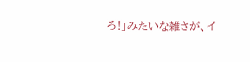ろ!」みたいな雑さが、イ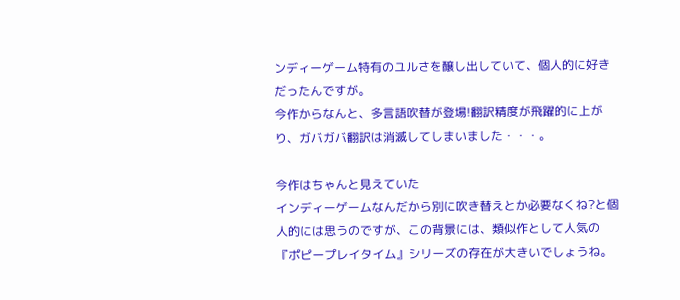ンディーゲーム特有のユルさを醸し出していて、個人的に好きだったんですが。
今作からなんと、多言語吹替が登場!翻訳精度が飛躍的に上がり、ガバガバ翻訳は消滅してしまいました・・・。

今作はちゃんと見えていた
インディーゲームなんだから別に吹き替えとか必要なくね?と個人的には思うのですが、この背景には、類似作として人気の『ポピープレイタイム』シリーズの存在が大きいでしょうね。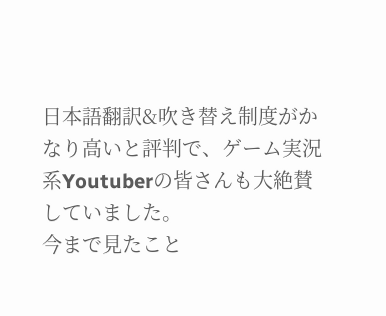日本語翻訳&吹き替え制度がかなり高いと評判で、ゲーム実況系Youtuberの皆さんも大絶賛していました。
今まで見たこと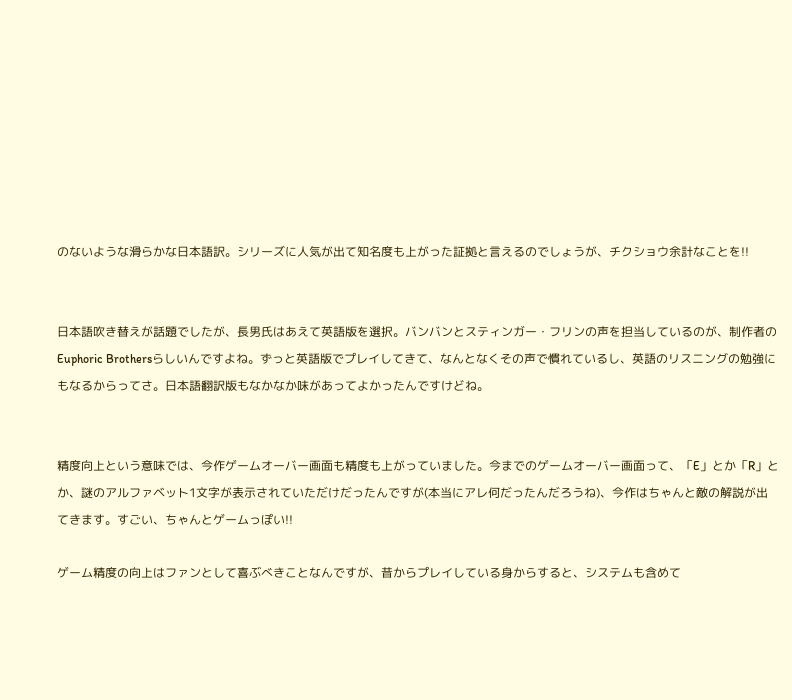のないような滑らかな日本語訳。シリーズに人気が出て知名度も上がった証拠と言えるのでしょうが、チクショウ余計なことを!!


日本語吹き替えが話題でしたが、長男氏はあえて英語版を選択。バンバンとスティンガー・フリンの声を担当しているのが、制作者のEuphoric Brothersらしいんですよね。ずっと英語版でプレイしてきて、なんとなくその声で慣れているし、英語のリスニングの勉強にもなるからってさ。日本語翻訳版もなかなか味があってよかったんですけどね。


精度向上という意味では、今作ゲームオーバー画面も精度も上がっていました。今までのゲームオーバー画面って、「E」とか「R」とか、謎のアルファベット1文字が表示されていただけだったんですが(本当にアレ何だったんだろうね)、今作はちゃんと敵の解説が出てきます。すごい、ちゃんとゲームっぽい!!

ゲーム精度の向上はファンとして喜ぶべきことなんですが、昔からプレイしている身からすると、システムも含めて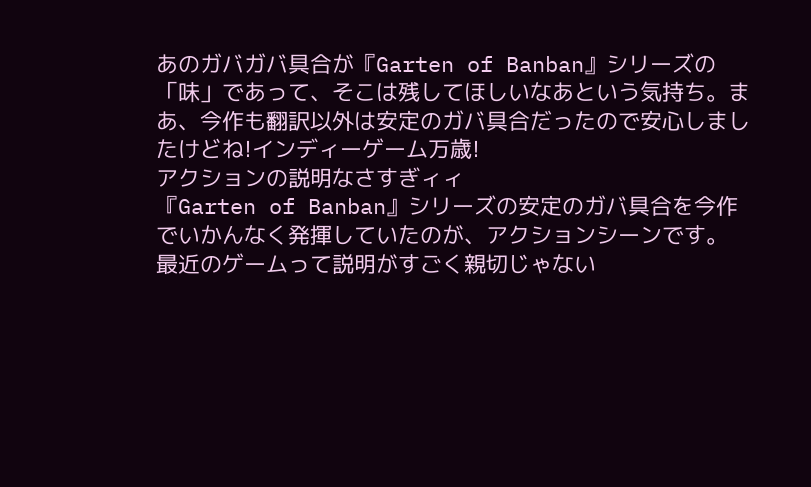あのガバガバ具合が『Garten of Banban』シリーズの「味」であって、そこは残してほしいなあという気持ち。まあ、今作も翻訳以外は安定のガバ具合だったので安心しましたけどね!インディーゲーム万歳!
アクションの説明なさすぎィィ
『Garten of Banban』シリーズの安定のガバ具合を今作でいかんなく発揮していたのが、アクションシーンです。
最近のゲームって説明がすごく親切じゃない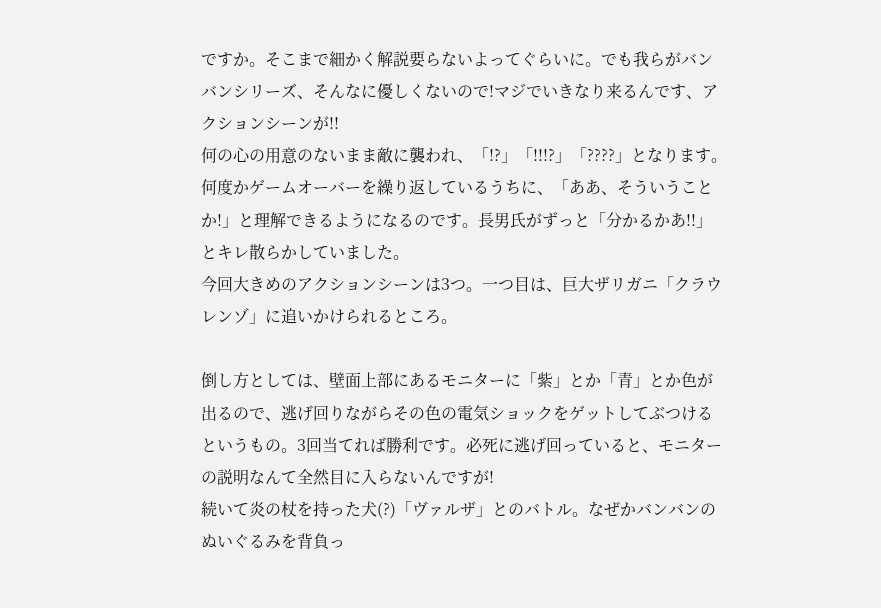ですか。そこまで細かく解説要らないよってぐらいに。でも我らがバンバンシリーズ、そんなに優しくないので!マジでいきなり来るんです、アクションシーンが!!
何の心の用意のないまま敵に襲われ、「!?」「!!!?」「????」となります。何度かゲームオーバーを繰り返しているうちに、「ああ、そういうことか!」と理解できるようになるのです。長男氏がずっと「分かるかあ!!」とキレ散らかしていました。
今回大きめのアクションシーンは3つ。一つ目は、巨大ザリガニ「クラウレンゾ」に追いかけられるところ。

倒し方としては、壁面上部にあるモニターに「紫」とか「青」とか色が出るので、逃げ回りながらその色の電気ショックをゲットしてぶつけるというもの。3回当てれば勝利です。必死に逃げ回っていると、モニターの説明なんて全然目に入らないんですが!
続いて炎の杖を持った犬(?)「ヴァルザ」とのバトル。なぜかバンバンのぬいぐるみを背負っ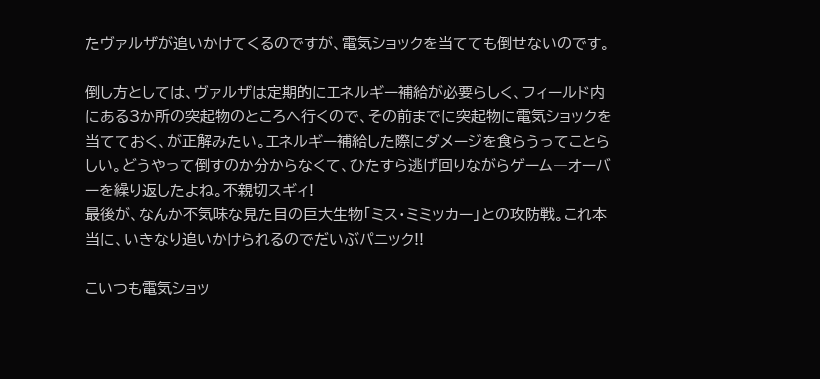たヴァルザが追いかけてくるのですが、電気ショックを当てても倒せないのです。

倒し方としては、ヴァルザは定期的にエネルギー補給が必要らしく、フィールド内にある3か所の突起物のところへ行くので、その前までに突起物に電気ショックを当てておく、が正解みたい。エネルギー補給した際にダメージを食らうってことらしい。どうやって倒すのか分からなくて、ひたすら逃げ回りながらゲーム―オーバーを繰り返したよね。不親切スギィ!
最後が、なんか不気味な見た目の巨大生物「ミス・ミミッカー」との攻防戦。これ本当に、いきなり追いかけられるのでだいぶパニック!!

こいつも電気ショッ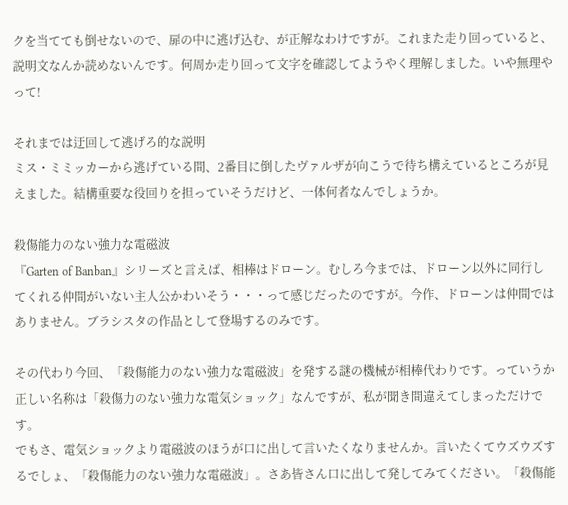クを当てても倒せないので、扉の中に逃げ込む、が正解なわけですが。これまた走り回っていると、説明文なんか読めないんです。何周か走り回って文字を確認してようやく理解しました。いや無理やって!

それまでは迂回して逃げろ的な説明
ミス・ミミッカーから逃げている間、2番目に倒したヴァルザが向こうで待ち構えているところが見えました。結構重要な役回りを担っていそうだけど、一体何者なんでしょうか。

殺傷能力のない強力な電磁波
『Garten of Banban』シリーズと言えば、相棒はドローン。むしろ今までは、ドローン以外に同行してくれる仲間がいない主人公かわいそう・・・って感じだったのですが。今作、ドローンは仲間ではありません。ブラシスタの作品として登場するのみです。

その代わり今回、「殺傷能力のない強力な電磁波」を発する謎の機械が相棒代わりです。っていうか正しい名称は「殺傷力のない強力な電気ショック」なんですが、私が聞き間違えてしまっただけです。
でもさ、電気ショックより電磁波のほうが口に出して言いたくなりませんか。言いたくてウズウズするでしょ、「殺傷能力のない強力な電磁波」。さあ皆さん口に出して発してみてください。「殺傷能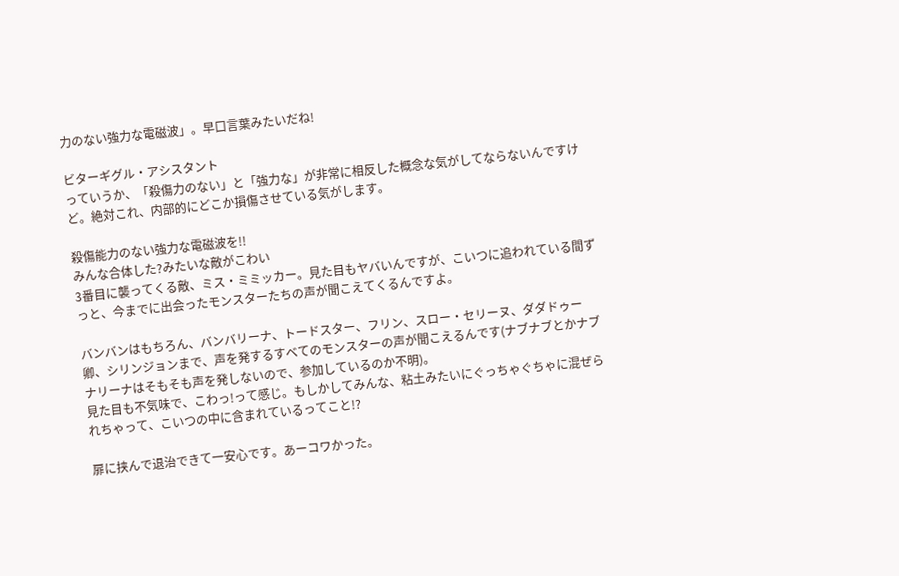力のない強力な電磁波」。早口言葉みたいだね!

ビターギグル・アシスタント
っていうか、「殺傷力のない」と「強力な」が非常に相反した概念な気がしてならないんですけど。絶対これ、内部的にどこか損傷させている気がします。

殺傷能力のない強力な電磁波を!!
みんな合体した?みたいな敵がこわい
3番目に襲ってくる敵、ミス・ミミッカー。見た目もヤバいんですが、こいつに追われている間ずっと、今までに出会ったモンスターたちの声が聞こえてくるんですよ。

バンバンはもちろん、バンバリーナ、トードスター、フリン、スロー・セリーヌ、ダダドゥー卿、シリンジョンまで、声を発するすべてのモンスターの声が聞こえるんです(ナブナブとかナブナリーナはそもそも声を発しないので、参加しているのか不明)。
見た目も不気味で、こわっ!って感じ。もしかしてみんな、粘土みたいにぐっちゃぐちゃに混ぜられちゃって、こいつの中に含まれているってこと!?

扉に挟んで退治できて一安心です。あーコワかった。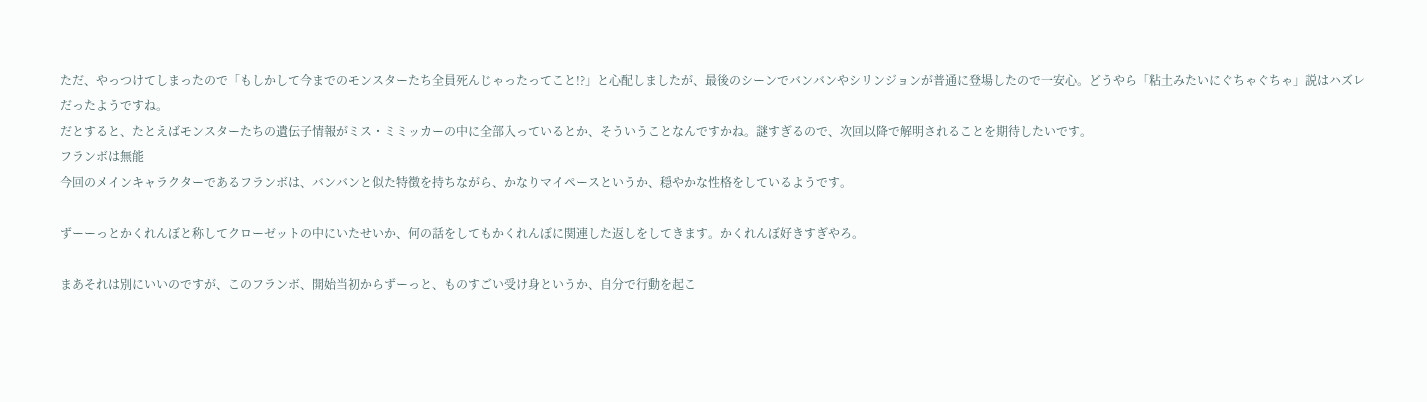ただ、やっつけてしまったので「もしかして今までのモンスターたち全員死んじゃったってこと!?」と心配しましたが、最後のシーンでバンバンやシリンジョンが普通に登場したので一安心。どうやら「粘土みたいにぐちゃぐちゃ」説はハズレだったようですね。
だとすると、たとえばモンスターたちの遺伝子情報がミス・ミミッカーの中に全部入っているとか、そういうことなんですかね。謎すぎるので、次回以降で解明されることを期待したいです。
フランボは無能
今回のメインキャラクターであるフランボは、バンバンと似た特徴を持ちながら、かなりマイペースというか、穏やかな性格をしているようです。

ずーーっとかくれんぼと称してクローゼットの中にいたせいか、何の話をしてもかくれんぼに関連した返しをしてきます。かくれんぼ好きすぎやろ。

まあそれは別にいいのですが、このフランボ、開始当初からずーっと、ものすごい受け身というか、自分で行動を起こ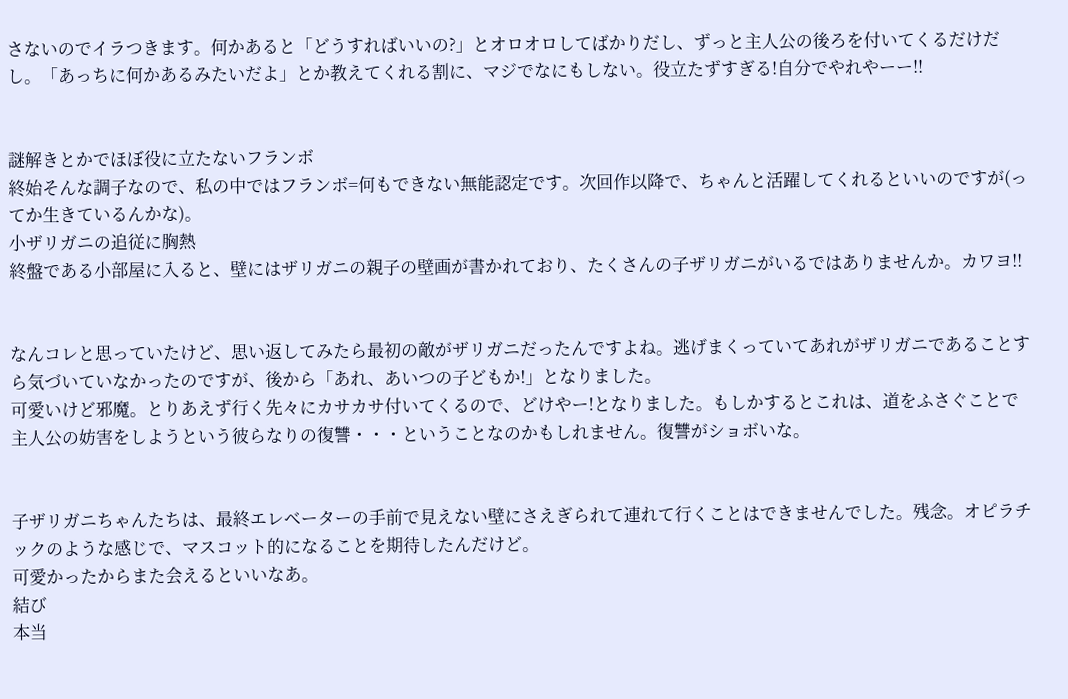さないのでイラつきます。何かあると「どうすればいいの?」とオロオロしてばかりだし、ずっと主人公の後ろを付いてくるだけだし。「あっちに何かあるみたいだよ」とか教えてくれる割に、マジでなにもしない。役立たずすぎる!自分でやれやーー!!


謎解きとかでほぼ役に立たないフランボ
終始そんな調子なので、私の中ではフランボ=何もできない無能認定です。次回作以降で、ちゃんと活躍してくれるといいのですが(ってか生きているんかな)。
小ザリガニの追従に胸熱
終盤である小部屋に入ると、壁にはザリガニの親子の壁画が書かれており、たくさんの子ザリガニがいるではありませんか。カワヨ!!


なんコレと思っていたけど、思い返してみたら最初の敵がザリガニだったんですよね。逃げまくっていてあれがザリガニであることすら気づいていなかったのですが、後から「あれ、あいつの子どもか!」となりました。
可愛いけど邪魔。とりあえず行く先々にカサカサ付いてくるので、どけやー!となりました。もしかするとこれは、道をふさぐことで主人公の妨害をしようという彼らなりの復讐・・・ということなのかもしれません。復讐がショボいな。


子ザリガニちゃんたちは、最終エレベーターの手前で見えない壁にさえぎられて連れて行くことはできませんでした。残念。オピラチックのような感じで、マスコット的になることを期待したんだけど。
可愛かったからまた会えるといいなあ。
結び
本当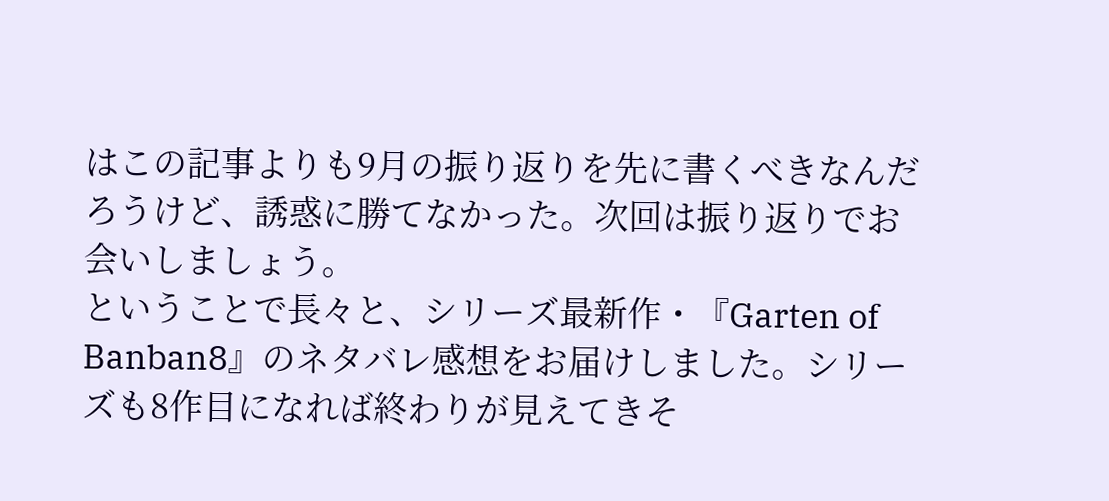はこの記事よりも9月の振り返りを先に書くべきなんだろうけど、誘惑に勝てなかった。次回は振り返りでお会いしましょう。
ということで長々と、シリーズ最新作・『Garten of Banban8』のネタバレ感想をお届けしました。シリーズも8作目になれば終わりが見えてきそ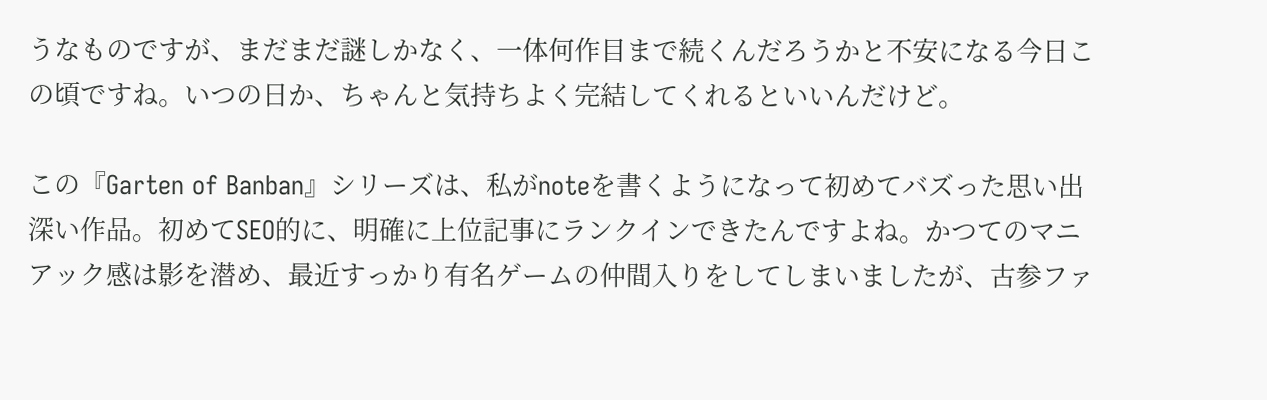うなものですが、まだまだ謎しかなく、一体何作目まで続くんだろうかと不安になる今日この頃ですね。いつの日か、ちゃんと気持ちよく完結してくれるといいんだけど。

この『Garten of Banban』シリーズは、私がnoteを書くようになって初めてバズった思い出深い作品。初めてSEO的に、明確に上位記事にランクインできたんですよね。かつてのマニアック感は影を潜め、最近すっかり有名ゲームの仲間入りをしてしまいましたが、古参ファ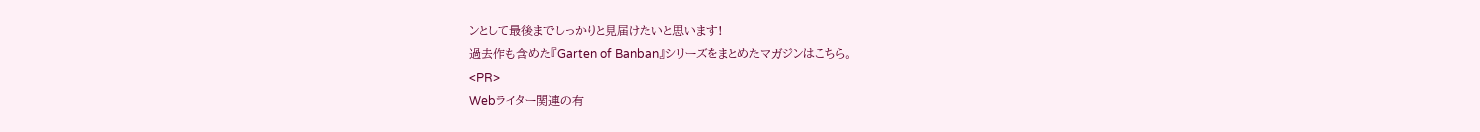ンとして最後までしっかりと見届けたいと思います!
過去作も含めた『Garten of Banban』シリーズをまとめたマガジンはこちら。
<PR>
Webライター関連の有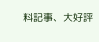料記事、大好評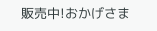販売中!おかげさま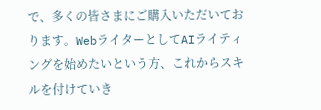で、多くの皆さまにご購入いただいております。WebライターとしてAIライティングを始めたいという方、これからスキルを付けていき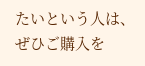たいという人は、ぜひご購入を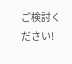ご検討ください!